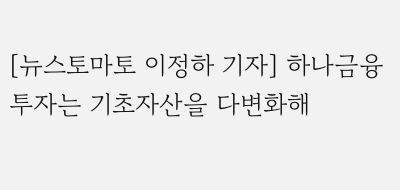[뉴스토마토 이정하 기자] 하나금융투자는 기초자산을 다변화해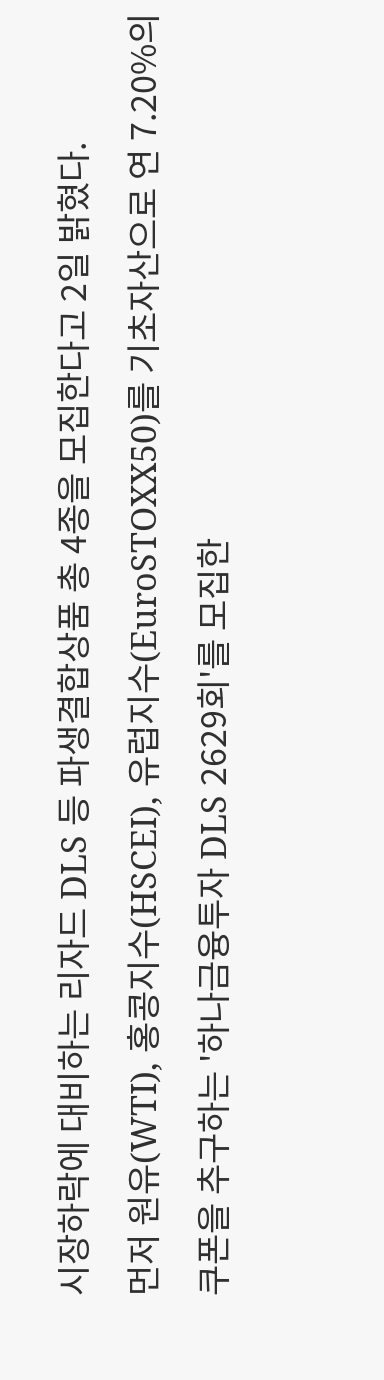시장하락에 대비하는 리자드 DLS 등 파생결합상품 총 4종을 모집한다고 2일 밝혔다.
먼저 원유(WTI), 홍콩지수(HSCEI), 유럽지수(EuroSTOXX50)를 기초자산으로 연 7.20%의 쿠폰을 추구하는 '하나금융투자 DLS 2629회'를 모집한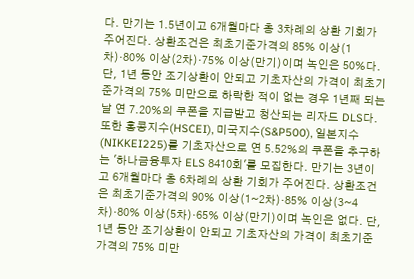다. 만기는 1.5년이고 6개월마다 총 3차례의 상환 기회가 주어진다. 상환조건은 최초기준가격의 85% 이상(1차)·80% 이상(2차)·75% 이상(만기)이며 녹인은 50%다. 단, 1년 동안 조기상환이 안되고 기초자산의 가격이 최초기준가격의 75% 미만으로 하락한 적이 없는 경우 1년째 되는 날 연 7.20%의 쿠폰을 지급받고 청산되는 리자드 DLS다.
또한 홍콩지수(HSCEI), 미국지수(S&P500), 일본지수(NIKKEI225)를 기초자산으로 연 5.52%의 쿠폰을 추구하는 '하나금융투자 ELS 8410회'를 모집한다. 만기는 3년이고 6개월마다 총 6차례의 상환 기회가 주어진다. 상환조건은 최초기준가격의 90% 이상(1~2차)·85% 이상(3~4차)·80% 이상(5차)·65% 이상(만기)이며 녹인은 없다. 단, 1년 동안 조기상환이 안되고 기초자산의 가격이 최초기준가격의 75% 미만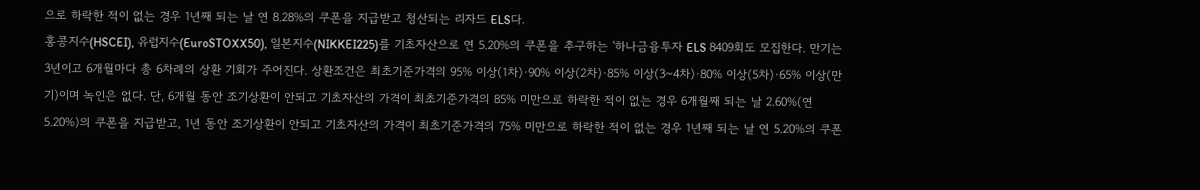으로 하락한 적이 없는 경우 1년째 되는 날 연 8.28%의 쿠폰을 지급받고 청산되는 리자드 ELS다.
홍콩지수(HSCEI), 유럽지수(EuroSTOXX50), 일본지수(NIKKEI225)를 기초자산으로 연 5.20%의 쿠폰을 추구하는 '하나금융투자 ELS 8409회도 모집한다. 만기는 3년이고 6개월마다 총 6차례의 상환 기회가 주어진다. 상환조건은 최초기준가격의 95% 이상(1차)·90% 이상(2차)·85% 이상(3~4차)·80% 이상(5차)·65% 이상(만기)이며 녹인은 없다. 단, 6개월 동안 조기상환이 안되고 기초자산의 가격이 최초기준가격의 85% 미만으로 하락한 적이 없는 경우 6개월째 되는 날 2.60%(연 5.20%)의 쿠폰을 지급받고, 1년 동안 조기상환이 안되고 기초자산의 가격이 최초기준가격의 75% 미만으로 하락한 적이 없는 경우 1년째 되는 날 연 5.20%의 쿠폰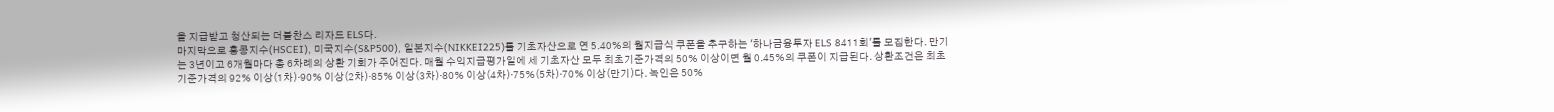을 지급받고 청산되는 더블찬스 리자드 ELS다.
마지막으로 홍콩지수(HSCEI), 미국지수(S&P500), 일본지수(NIKKEI225)를 기초자산으로 연 5.40%의 월지급식 쿠폰을 추구하는 '하나금융투자 ELS 8411회'를 모집한다. 만기는 3년이고 6개월마다 총 6차례의 상환 기회가 주어진다. 매월 수익지급평가일에 세 기초자산 모두 최초기준가격의 50% 이상이면 월 0.45%의 쿠폰이 지급된다. 상환조건은 최초기준가격의 92% 이상(1차)·90% 이상(2차)·85% 이상(3차)·80% 이상(4차)·75%(5차)·70% 이상(만기)다. 녹인은 50%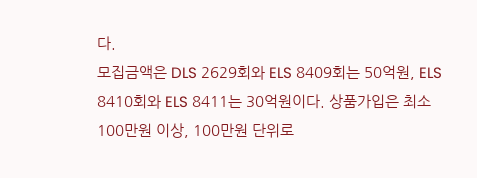다.
모집금액은 DLS 2629회와 ELS 8409회는 50억원, ELS 8410회와 ELS 8411는 30억원이다. 상품가입은 최소 100만원 이상, 100만원 단위로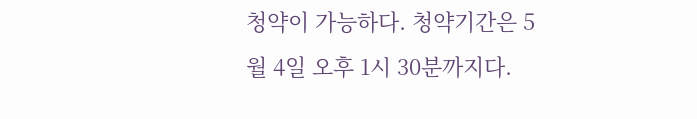청약이 가능하다. 청약기간은 5월 4일 오후 1시 30분까지다.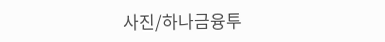사진/하나금융투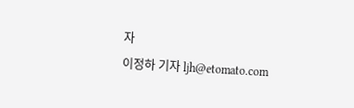자
이정하 기자 ljh@etomato.com